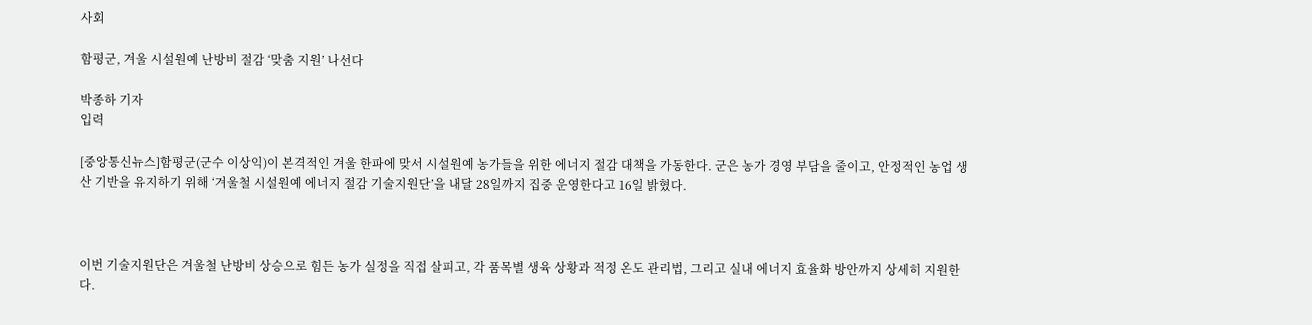사회

함평군, 겨울 시설원예 난방비 절감 ‘맞춤 지원’ 나선다

박종하 기자
입력

[중앙통신뉴스]함평군(군수 이상익)이 본격적인 겨울 한파에 맞서 시설원예 농가들을 위한 에너지 절감 대책을 가동한다. 군은 농가 경영 부담을 줄이고, 안정적인 농업 생산 기반을 유지하기 위해 ‘겨울철 시설원예 에너지 절감 기술지원단’을 내달 28일까지 집중 운영한다고 16일 밝혔다.



이번 기술지원단은 겨울철 난방비 상승으로 힘든 농가 실정을 직접 살피고, 각 품목별 생육 상황과 적정 온도 관리법, 그리고 실내 에너지 효율화 방안까지 상세히 지원한다.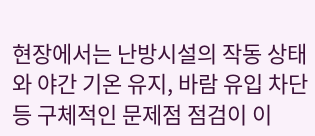현장에서는 난방시설의 작동 상태와 야간 기온 유지, 바람 유입 차단 등 구체적인 문제점 점검이 이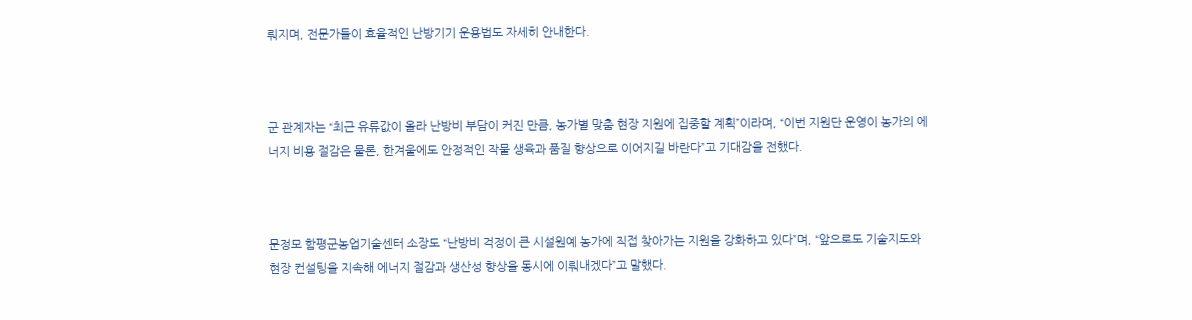뤄지며, 전문가들이 효율적인 난방기기 운용법도 자세히 안내한다.



군 관계자는 “최근 유류값이 올라 난방비 부담이 커진 만큼, 농가별 맞춤 현장 지원에 집중할 계획”이라며, “이번 지원단 운영이 농가의 에너지 비용 절감은 물론, 한겨울에도 안정적인 작물 생육과 품질 향상으로 이어지길 바란다”고 기대감을 전했다.



문정모 함평군농업기술센터 소장도 “난방비 걱정이 큰 시설원예 농가에 직접 찾아가는 지원을 강화하고 있다”며, “앞으로도 기술지도와 현장 컨설팅을 지속해 에너지 절감과 생산성 향상을 동시에 이뤄내겠다”고 말했다.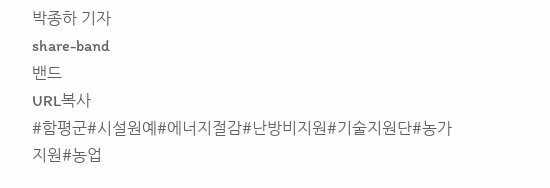박종하 기자
share-band
밴드
URL복사
#함평군#시설원예#에너지절감#난방비지원#기술지원단#농가지원#농업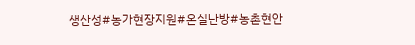생산성#농가현장지원#온실난방#농촌현안